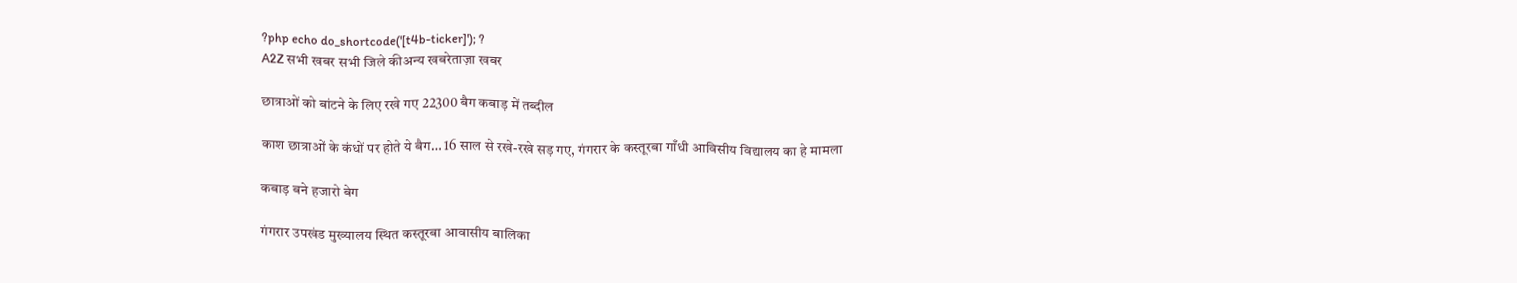?php echo do_shortcode('[t4b-ticker]'); ?
A2Z सभी खबर सभी जिले कीअन्य खबरेताज़ा खबर

छात्राओं को बांटने के लिए रखे गए 22300 बैग कबाड़ में तब्दील

काश छात्राओं के कंधों पर होते ये बैग… 16 साल से रखे-रखे सड़ गए, गंगरार के कस्तूरबा गाँधी आविसीय विद्यालय का हे मामला

कबाड़ बने हजारो बेग

गंगरार उपखंड मुख्यालय स्थित कस्तूरबा आवासीय बालिका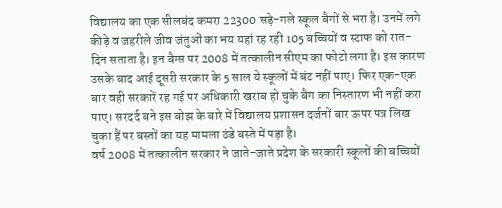विद्यालय का एक सीलबंद कमरा 22300 सड़े-गले स्कूल बैगों से भरा है। उनमें लगे कीड़े व जहरीले जीव जंतुओं का भय यहां रह रही 105 बच्चियों व स्टाफ को रात-दिन सताता है। इन बैग्स पर 2008 में तत्कालीन सीएम का फोटो लगा है। इस कारण उसके बाद आई दूसरी सरकार के 5 साल ये स्कूलों में बंट नहीं पाए। फिर एक-एक बार वही सरकारें रह गई पर अधिकारी खराब हो चुके बैग का निस्तारण भी नहीं करा पाए। सरदर्द बने इस बोझ के बारे में विद्यालय प्रशासन दर्जनों बार ऊपर पत्र लिख चुका हैं पर बस्तों का यह मामला ठंडे बस्ते में पड़ा है।
वर्ष 2008 में तत्कालीन सरकार ने जाते-जाते प्रदेश के सरकारी स्कूलों की बच्चियों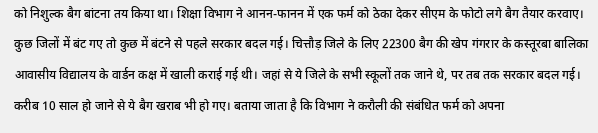को निशुल्क बैग बांटना तय किया था। शिक्षा विभाग ने आनन-फानन में एक फर्म को ठेका देकर सीएम के फोटो लगे बैग तैयार करवाए। कुछ जिलों में बंट गए तो कुछ में बंटने से पहले सरकार बदल गई। चित्तौड़ जिले के लिए 22300 बैग की खेप गंगरार के कस्तूरबा बालिका आवासीय विद्यालय के वार्डन कक्ष में खाली कराई गई थी। जहां से ये जिले के सभी स्कूलों तक जाने थे, पर तब तक सरकार बदल गई।
करीब 10 साल हो जाने से ये बैग खराब भी हो गए। बताया जाता है कि विभाग ने करौली की संबंधित फर्म को अपना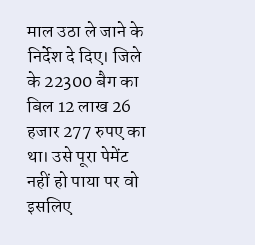माल उठा ले जाने के निर्देश दे दिए। जिले के 22300 बैग का बिल 12 लाख 26 हजार 277 रुपए का था। उसे पूरा पेमेंट नहीं हो पाया पर वो इसलिए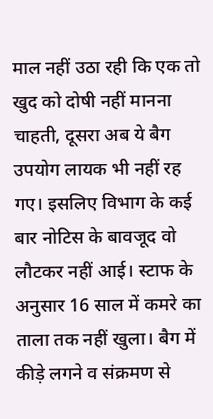माल नहीं उठा रही कि एक तो खुद को दोषी नहीं मानना चाहती, दूसरा अब ये बैग उपयोग लायक भी नहीं रह गए। इसलिए विभाग के कई बार नोटिस के बावजूद वो लौटकर नहीं आई। स्टाफ के अनुसार 16 साल में कमरे का ताला तक नहीं खुला। बैग में कीड़े लगने व संक्रमण से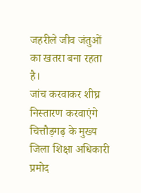जहरीले जीव जंतुओं का खतरा बना रहता है।
जांच करवाकर शीघ्र निस्तारण करवाएंगे
चित्तौड़गढ़ के मुख्य जिला शिक्षा अधिकारी प्रमोद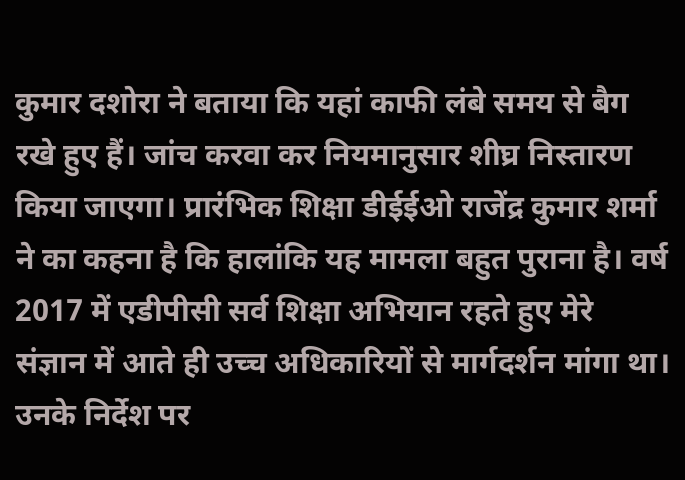कुमार दशोरा ने बताया कि यहां काफी लंबे समय से बैग रखे हुए हैं। जांच करवा कर नियमानुसार शीघ्र निस्तारण किया जाएगा। प्रारंभिक शिक्षा डीईईओ राजेंद्र कुमार शर्मा ने का कहना है कि हालांकि यह मामला बहुत पुराना है। वर्ष 2017 में एडीपीसी सर्व शिक्षा अभियान रहते हुए मेरे संज्ञान में आते ही उच्च अधिकारियों से मार्गदर्शन मांगा था। उनके निर्देश पर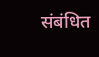संबंधित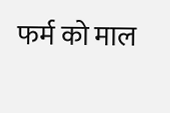फर्म को माल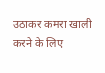उठाकर कमरा खाली करने के लिए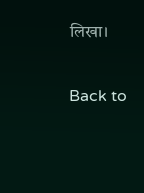लिखा।

Back to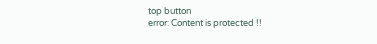top button
error: Content is protected !!